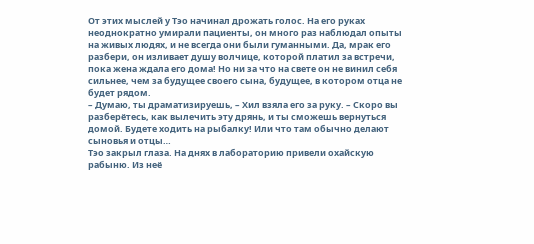От этих мыслей у Тэо начинал дрожать голос. На его руках неоднократно умирали пациенты, он много раз наблюдал опыты на живых людях, и не всегда они были гуманными. Да, мрак его разбери, он изливает душу волчице, которой платил за встречи, пока жена ждала его дома! Но ни за что на свете он не винил себя сильнее, чем за будущее своего сына, будущее, в котором отца не будет рядом.
– Думаю, ты драматизируешь, – Хил взяла его за руку. – Скоро вы разберётесь, как вылечить эту дрянь, и ты сможешь вернуться домой. Будете ходить на рыбалку! Или что там обычно делают сыновья и отцы…
Тэо закрыл глаза. На днях в лабораторию привели охайскую рабыню. Из неё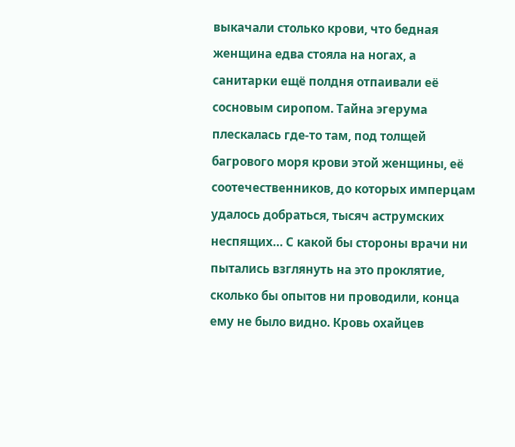выкачали столько крови, что бедная женщина едва стояла на ногах, а санитарки ещё полдня отпаивали её сосновым сиропом. Тайна эгерума плескалась где-то там, под толщей багрового моря крови этой женщины, её соотечественников, до которых имперцам удалось добраться, тысяч аструмских неспящих… С какой бы стороны врачи ни пытались взглянуть на это проклятие, сколько бы опытов ни проводили, конца ему не было видно. Кровь охайцев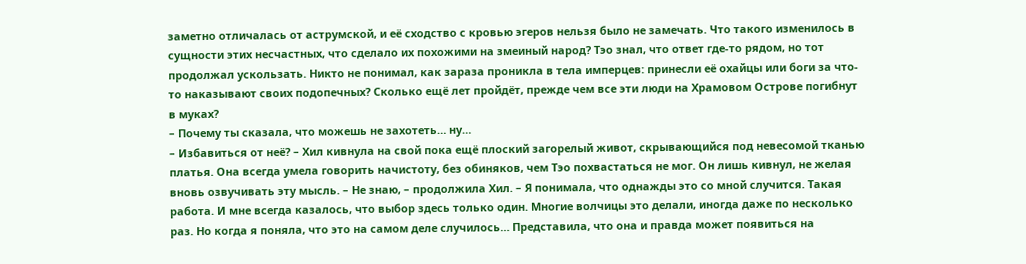заметно отличалась от аструмской, и её сходство с кровью эгеров нельзя было не замечать. Что такого изменилось в сущности этих несчастных, что сделало их похожими на змеиный народ? Тэо знал, что ответ где-то рядом, но тот продолжал ускользать. Никто не понимал, как зараза проникла в тела имперцев: принесли её охайцы или боги за что-то наказывают своих подопечных? Сколько ещё лет пройдёт, прежде чем все эти люди на Храмовом Острове погибнут в муках?
– Почему ты сказала, что можешь не захотеть… ну…
– Избавиться от неё? – Хил кивнула на свой пока ещё плоский загорелый живот, скрывающийся под невесомой тканью платья. Она всегда умела говорить начистоту, без обиняков, чем Тэо похвастаться не мог. Он лишь кивнул, не желая вновь озвучивать эту мысль. – Не знаю, – продолжила Хил. – Я понимала, что однажды это со мной случится. Такая работа. И мне всегда казалось, что выбор здесь только один. Многие волчицы это делали, иногда даже по несколько раз. Но когда я поняла, что это на самом деле случилось… Представила, что она и правда может появиться на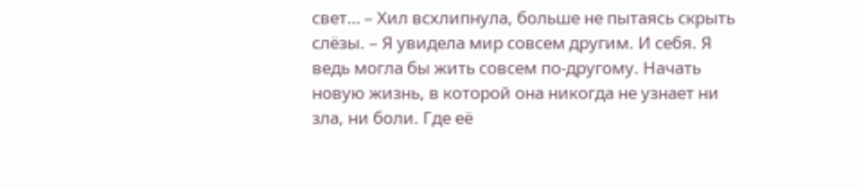свет… – Хил всхлипнула, больше не пытаясь скрыть слёзы. – Я увидела мир совсем другим. И себя. Я ведь могла бы жить совсем по-другому. Начать новую жизнь, в которой она никогда не узнает ни зла, ни боли. Где её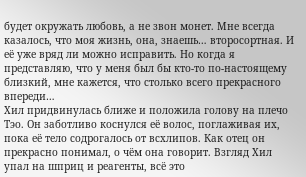будет окружать любовь, а не звон монет. Мне всегда казалось, что моя жизнь, она, знаешь… второсортная. И её уже вряд ли можно исправить. Но когда я представляю, что у меня был бы кто-то по-настоящему близкий, мне кажется, что столько всего прекрасного впереди…
Хил придвинулась ближе и положила голову на плечо Тэо. Он заботливо коснулся её волос, поглаживая их, пока её тело содрогалось от всхлипов. Как отец он прекрасно понимал, о чём она говорит. Взгляд Хил упал на шприц и реагенты, всё это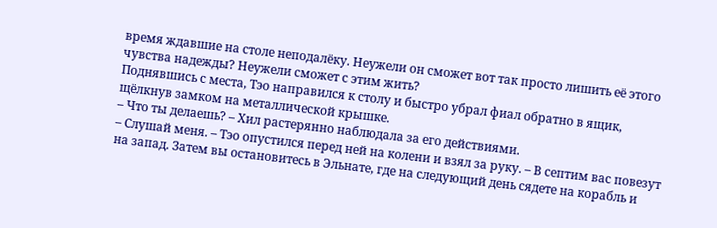время ждавшие на столе неподалёку. Неужели он сможет вот так просто лишить её этого чувства надежды? Неужели сможет с этим жить?
Поднявшись с места, Тэо направился к столу и быстро убрал фиал обратно в ящик, щёлкнув замком на металлической крышке.
– Что ты делаешь? – Хил растерянно наблюдала за его действиями.
– Слушай меня. – Тэо опустился перед ней на колени и взял за руку. – В септим вас повезут на запад. Затем вы остановитесь в Эльнате, где на следующий день сядете на корабль и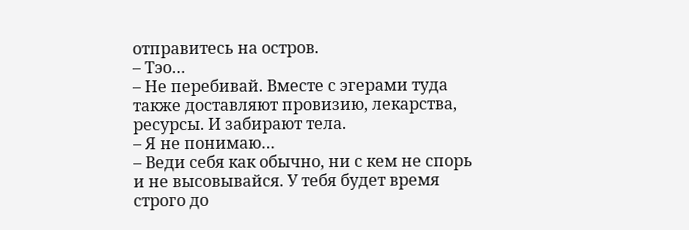отправитесь на остров.
– Тэо…
– Не перебивай. Вместе с эгерами туда также доставляют провизию, лекарства, ресурсы. И забирают тела.
– Я не понимаю…
– Веди себя как обычно, ни с кем не спорь и не высовывайся. У тебя будет время строго до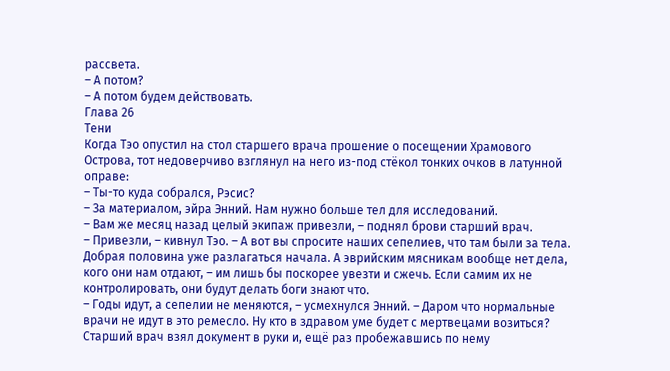рассвета.
– А потом?
– А потом будем действовать.
Глава 26
Тени
Когда Тэо опустил на стол старшего врача прошение о посещении Храмового Острова, тот недоверчиво взглянул на него из-под стёкол тонких очков в латунной оправе:
– Ты-то куда собрался, Рэсис?
– За материалом, эйра Энний. Нам нужно больше тел для исследований.
– Вам же месяц назад целый экипаж привезли, – поднял брови старший врач.
– Привезли, – кивнул Тэо. – А вот вы спросите наших сепелиев, что там были за тела. Добрая половина уже разлагаться начала. А эврийским мясникам вообще нет дела, кого они нам отдают, – им лишь бы поскорее увезти и сжечь. Если самим их не контролировать, они будут делать боги знают что.
– Годы идут, а сепелии не меняются, – усмехнулся Энний. – Даром что нормальные врачи не идут в это ремесло. Ну кто в здравом уме будет с мертвецами возиться?
Старший врач взял документ в руки и, ещё раз пробежавшись по нему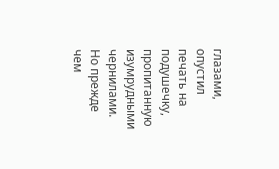глазами, опустил печать на подушечку, пропитанную изумрудными чернилами. Но прежде чем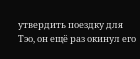утвердить поездку для Тэо, он ещё раз окинул его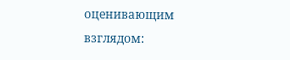оценивающим взглядом: